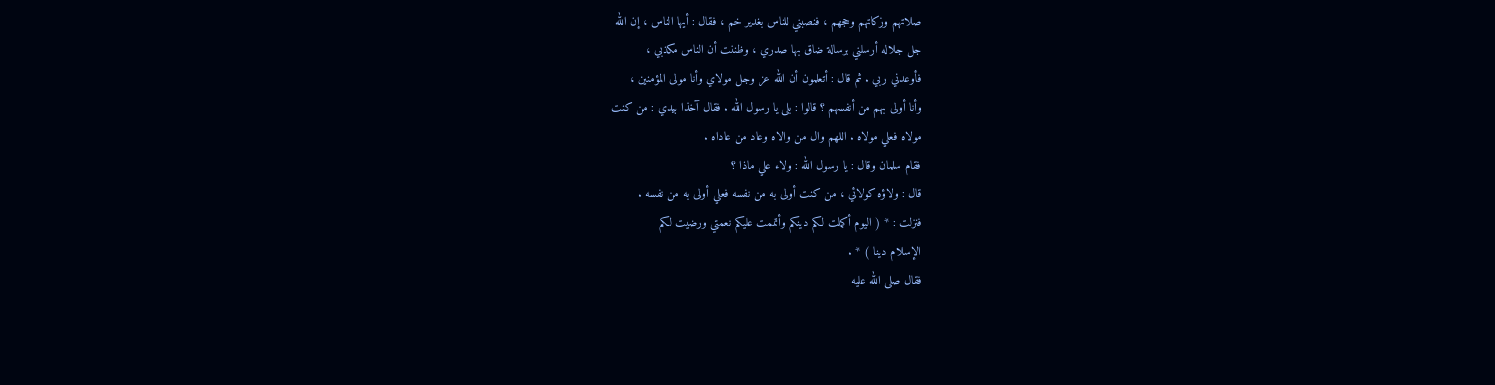صلاتهم وزكاتهم وحجهم ، فنصبني للناس بغدير خم ، فقال : أيها الناس ، إن الله
جل جلاله أرسلني برسالة ضاق بها صدري ، وظننت أن الناس مكذبي ،
فأوعدني ربي . ثم قال : أتعلمون أن الله عز وجل مولاي وأنا مولى المؤمنين ،
وأنا أولى بهم من أنفسهم ؟ قالوا : بلى يا رسول الله . فقال آخذا بيدي : من كنت
مولاه فعلي مولاه . اللهم وال من والاه وعاد من عاداه .
فقام سلمان وقال : يا رسول الله : ولاء علي ماذا ؟
قال : ولاؤه كولائي ، من كنت أولى به من نفسه فعلي أولى به من نفسه .
فنزلت : * ( اليوم أكملت لكم دينكم وأتممت عليكم نعمتي ورضيت لكم
الإسلام دينا ) * .
فقال صلى الله عليه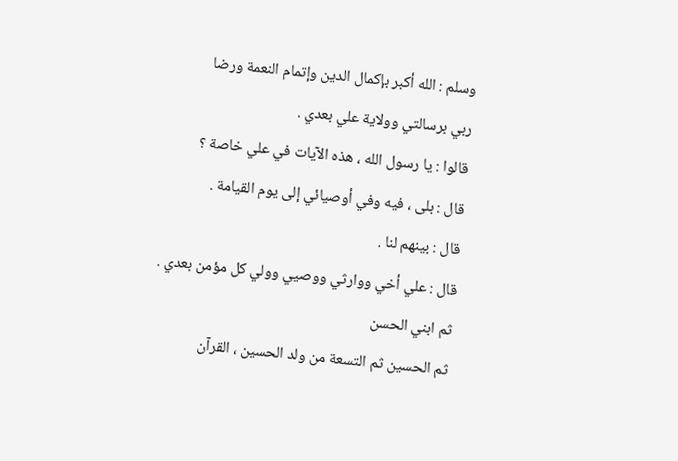وسلم : الله أكبر بإكمال الدين وإتمام النعمة ورضا
ربي برسالتي وولاية علي بعدي .
قالوا : يا رسول الله ، هذه الآيات في علي خاصة ؟
قال : بلى ، فيه وفي أوصيائي إلى يوم القيامة .
قال : بينهم لنا .
قال : علي أخي ووارثي ووصيي وولي كل مؤمن بعدي . ثم ابني الحسن
ثم الحسين ثم التسعة من ولد الحسين ، القرآن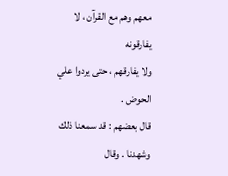معهم وهم مع القرآن ، لا يفارقونه
ولا يفارقهم ، حتى يردوا علي الحوض .
قال بعضهم : قد سمعنا ذلك وشهدنا . وقال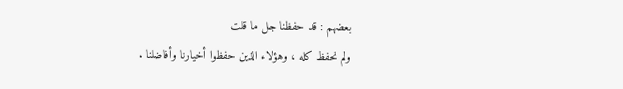بعضهم : قد حفظنا جل ما قلت
ولم نحفظ كله ، وهؤلاء الذين حفظوا أخيارنا وأفاضلنا .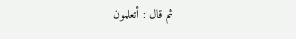ثم قال : أتعلمون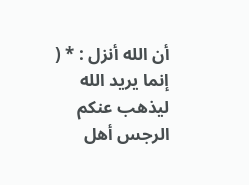أن الله أنزل : * ( إنما يريد الله ليذهب عنكم الرجس أهل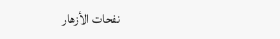نفحات الأزهار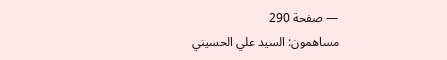— صفحة 290
مساهمون: السيد علي الحسيني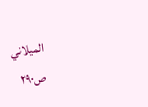الميلاني
ص٢٩٠